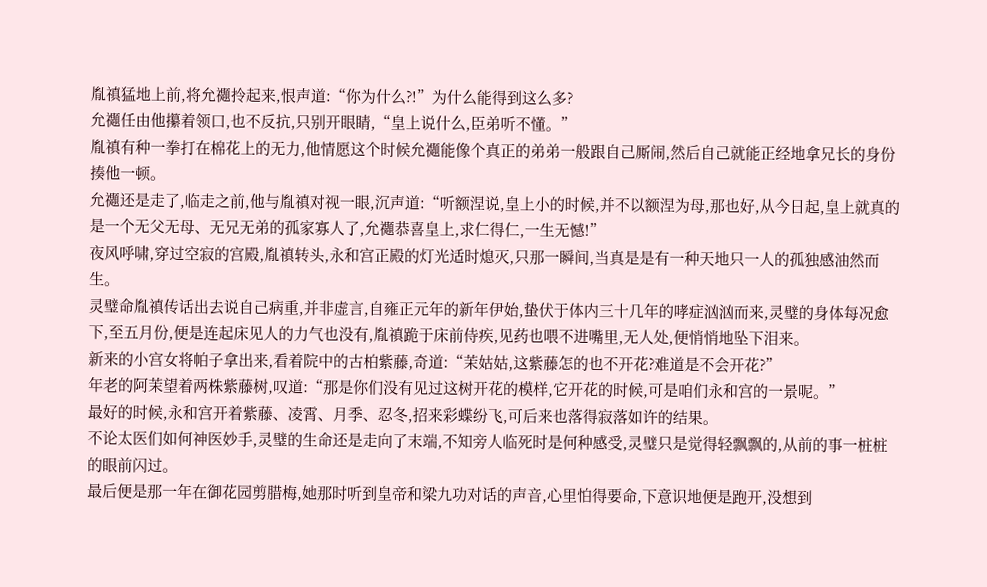胤禛猛地上前,将允禵拎起来,恨声道:“你为什么?!”为什么能得到这么多?
允禵任由他攥着领口,也不反抗,只别开眼睛,“皇上说什么,臣弟听不懂。”
胤禛有种一拳打在棉花上的无力,他情愿这个时候允禵能像个真正的弟弟一般跟自己厮闹,然后自己就能正经地拿兄长的身份揍他一顿。
允禵还是走了,临走之前,他与胤禛对视一眼,沉声道:“听额涅说,皇上小的时候,并不以额涅为母,那也好,从今日起,皇上就真的是一个无父无母、无兄无弟的孤家寡人了,允禵恭喜皇上,求仁得仁,一生无憾!”
夜风呼啸,穿过空寂的宫殿,胤禛转头,永和宫正殿的灯光适时熄灭,只那一瞬间,当真是是有一种天地只一人的孤独感油然而生。
灵璧命胤禛传话出去说自己病重,并非虚言,自雍正元年的新年伊始,蛰伏于体内三十几年的哮症汹汹而来,灵璧的身体每况愈下,至五月份,便是连起床见人的力气也没有,胤禛跪于床前侍疾,见药也喂不进嘴里,无人处,便悄悄地坠下泪来。
新来的小宫女将帕子拿出来,看着院中的古柏紫藤,奇道:“茉姑姑,这紫藤怎的也不开花?难道是不会开花?”
年老的阿茉望着两株紫藤树,叹道:“那是你们没有见过这树开花的模样,它开花的时候,可是咱们永和宫的一景呢。”
最好的时候,永和宫开着紫藤、凌霄、月季、忍冬,招来彩蝶纷飞,可后来也落得寂落如许的结果。
不论太医们如何神医妙手,灵璧的生命还是走向了末端,不知旁人临死时是何种感受,灵璧只是觉得轻飘飘的,从前的事一桩桩的眼前闪过。
最后便是那一年在御花园剪腊梅,她那时听到皇帝和梁九功对话的声音,心里怕得要命,下意识地便是跑开,没想到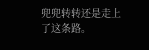兜兜转转还是走上了这条路。